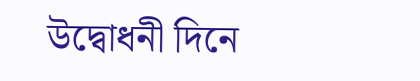উদ্বোধনী দিনে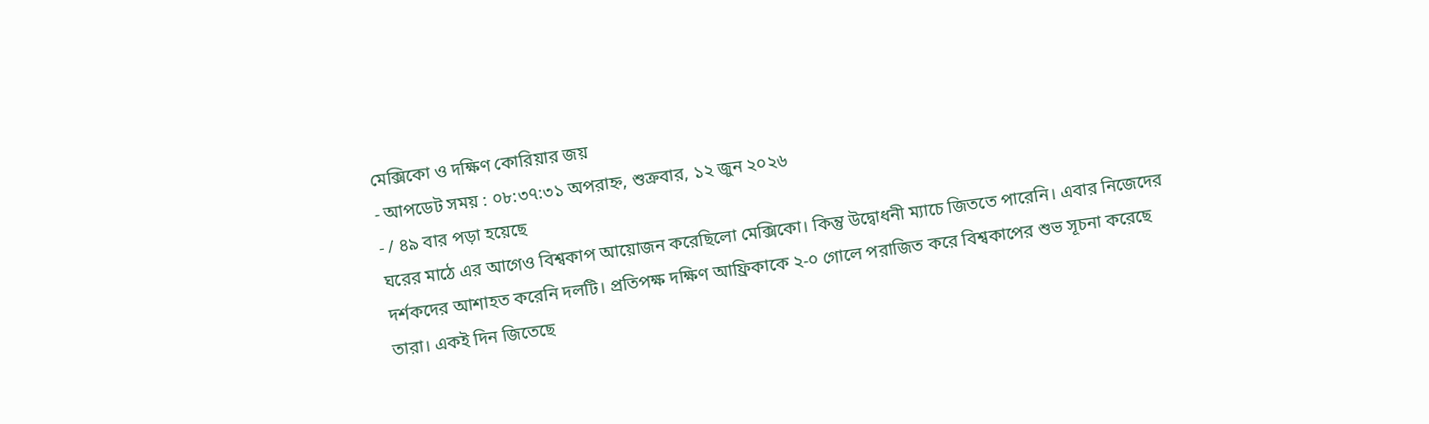মেক্সিকো ও দক্ষিণ কোরিয়ার জয়
- আপডেট সময় : ০৮:৩৭:৩১ অপরাহ্ন, শুক্রবার, ১২ জুন ২০২৬
- / ৪৯ বার পড়া হয়েছে
ঘরের মাঠে এর আগেও বিশ্বকাপ আয়োজন করেছিলো মেক্সিকো। কিন্তু উদ্বোধনী ম্যাচে জিততে পারেনি। এবার নিজেদের দর্শকদের আশাহত করেনি দলটি। প্রতিপক্ষ দক্ষিণ আফ্রিকাকে ২-০ গোলে পরাজিত করে বিশ্বকাপের শুভ সূচনা করেছে তারা। একই দিন জিতেছে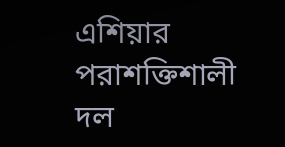এশিয়ার পরাশক্তিশালী দল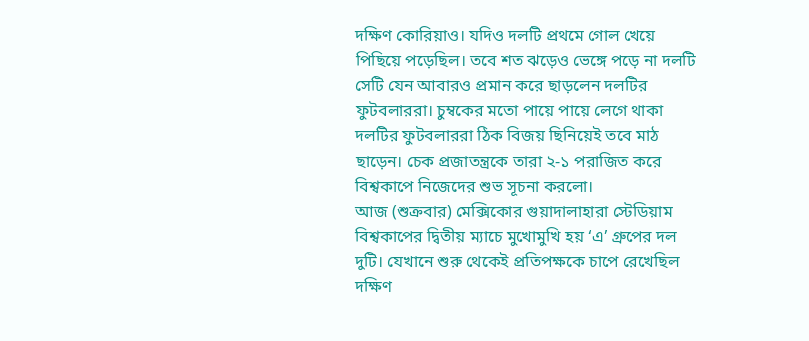দক্ষিণ কোরিয়াও। যদিও দলটি প্রথমে গোল খেয়ে পিছিয়ে পড়েছিল। তবে শত ঝড়েও ভেঙ্গে পড়ে না দলটি সেটি যেন আবারও প্রমান করে ছাড়লেন দলটির ফুটবলাররা। চুম্বকের মতো পায়ে পায়ে লেগে থাকা দলটির ফুটবলাররা ঠিক বিজয় ছিনিয়েই তবে মাঠ ছাড়েন। চেক প্রজাতন্ত্রকে তারা ২-১ পরাজিত করে বিশ্বকাপে নিজেদের শুভ সূচনা করলো।
আজ (শুক্রবার) মেক্সিকোর গুয়াদালাহারা স্টেডিয়াম বিশ্বকাপের দ্বিতীয় ম্যাচে মুখোমুখি হয় ‘এ’ গ্রুপের দল দুটি। যেখানে শুরু থেকেই প্রতিপক্ষকে চাপে রেখেছিল দক্ষিণ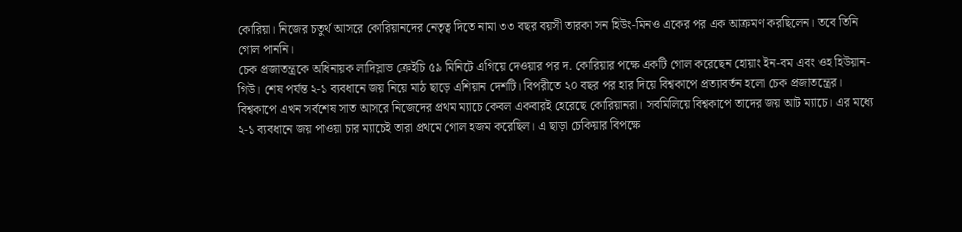কোরিয়া। নিজের চতুর্থ আসরে কোরিয়ানদের নেতৃত্ব দিতে নামা ৩৩ বছর বয়সী তারকা সন হিউং-মিনও একের পর এক আক্রমণ করছিলেন। তবে তিনি গোল পাননি।
চেক প্রজাতন্ত্রকে অধিনায়ক লাদিস্লাভ ক্রেইচি ৫৯ মিনিটে এগিয়ে দেওয়ার পর দ. কোরিয়ার পক্ষে একটি গোল করেছেন হোয়াং ইন-বম এবং ওহ হিউয়ান-গিউ। শেষ পর্যন্ত ২-১ ব্যবধানে জয় নিয়ে মাঠ ছাড়ে এশিয়ান দেশটি। বিপরীতে ২০ বছর পর হার দিয়ে বিশ্বকাপে প্রত্যাবর্তন হলো চেক প্রজাতন্ত্রের।
বিশ্বকাপে এখন সর্বশেষ সাত আসরে নিজেদের প্রথম ম্যাচে কেবল একবারই হেরেছে কোরিয়ানরা। সবমিলিয়ে বিশ্বকাপে তাদের জয় আট ম্যাচে। এর মধ্যে ২-১ ব্যবধানে জয় পাওয়া চার ম্যাচেই তারা প্রথমে গোল হজম করেছিল। এ ছাড়া চেকিয়ার বিপক্ষে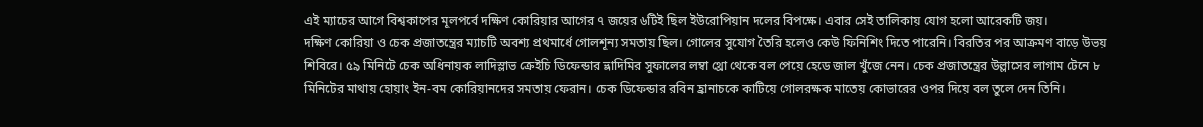এই ম্যাচের আগে বিশ্বকাপের মূলপর্বে দক্ষিণ কোরিয়ার আগের ৭ জয়ের ৬টিই ছিল ইউরোপিয়ান দলের বিপক্ষে। এবার সেই তালিকায় যোগ হলো আরেকটি জয়।
দক্ষিণ কোরিয়া ও চেক প্রজাতন্ত্রের ম্যাচটি অবশ্য প্রথমার্ধে গোলশূন্য সমতায় ছিল। গোলের সুযোগ তৈরি হলেও কেউ ফিনিশিং দিতে পারেনি। বিরতির পর আক্রমণ বাড়ে উভয় শিবিরে। ৫৯ মিনিটে চেক অধিনায়ক লাদিস্লাভ ক্রেইচি ডিফেন্ডার ভ্লাদিমির সুফালের লম্বা থ্রো থেকে বল পেয়ে হেডে জাল খুঁজে নেন। চেক প্রজাতন্ত্রের উল্লাসের লাগাম টেনে ৮ মিনিটের মাথায় হোয়াং ইন-বম কোরিয়ানদের সমতায় ফেরান। চেক ডিফেন্ডার রবিন হ্রানাচকে কাটিয়ে গোলরক্ষক মাতেয় কোভারের ওপর দিয়ে বল তুলে দেন তিনি।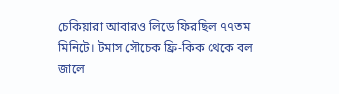চেকিয়ারা আবারও লিডে ফিরছিল ৭৭তম মিনিটে। টমাস সৌচেক ফ্রি-কিক থেকে বল জালে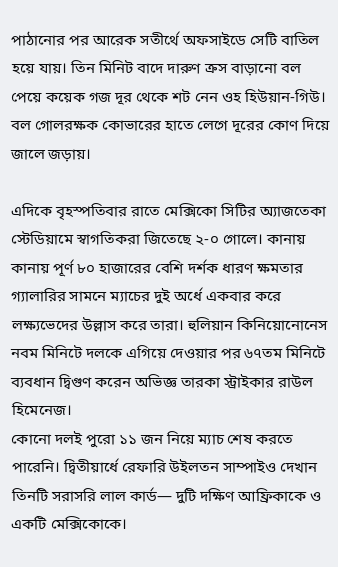পাঠানোর পর আরেক সতীর্থে অফসাইডে সেটি বাতিল হয়ে যায়। তিন মিনিট বাদে দারুণ ক্রস বাড়ানো বল পেয়ে কয়েক গজ দূর থেকে শট নেন ওহ হিউয়ান-গিউ। বল গোলরক্ষক কোভারের হাতে লেগে দূরের কোণ দিয়ে জালে জড়ায়।

এদিকে বৃহস্পতিবার রাতে মেক্সিকো সিটির অ্যাজতেকা স্টেডিয়ামে স্বাগতিকরা জিতেছে ২-০ গোলে। কানায় কানায় পূর্ণ ৮০ হাজারের বেশি দর্শক ধারণ ক্ষমতার গ্যালারির সামনে ম্যাচের দুই অর্ধে একবার করে লক্ষ্যভেদের উল্লাস করে তারা। হুলিয়ান কিনিয়োনোনেস নবম মিনিটে দলকে এগিয়ে দেওয়ার পর ৬৭তম মিনিটে ব্যবধান দ্বিগুণ করেন অভিজ্ঞ তারকা স্ট্রাইকার রাউল হিমেনেজ।
কোনো দলই পুরো ১১ জন নিয়ে ম্যাচ শেষ করতে পারেনি। দ্বিতীয়ার্ধে রেফারি উইলতন সাম্পাইও দেখান তিনটি সরাসরি লাল কার্ড— দুটি দক্ষিণ আফ্রিকাকে ও একটি মেক্সিকোকে।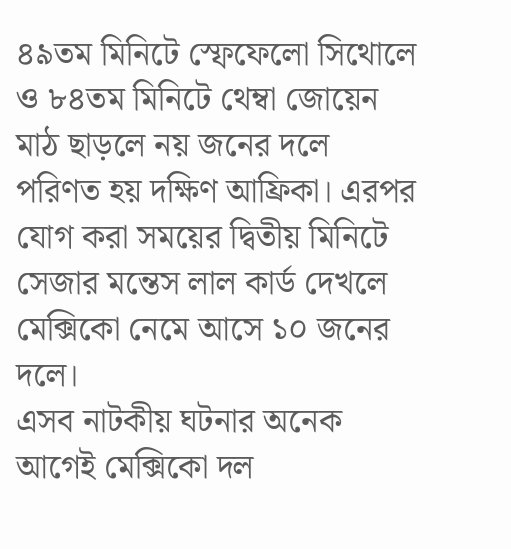৪৯তম মিনিটে স্ফেফেলো সিথোলে ও ৮৪তম মিনিটে থেম্বা জোয়েন মাঠ ছাড়লে নয় জনের দলে পরিণত হয় দক্ষিণ আফ্রিকা। এরপর যোগ করা সময়ের দ্বিতীয় মিনিটে সেজার মন্তেস লাল কার্ড দেখলে মেক্সিকো নেমে আসে ১০ জনের দলে।
এসব নাটকীয় ঘটনার অনেক আগেই মেক্সিকো দল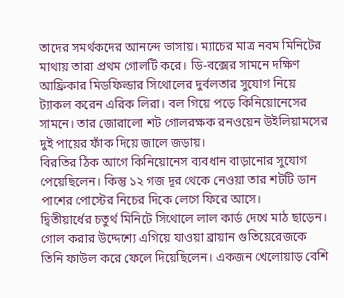তাদের সমর্থকদের আনন্দে ভাসায়। ম্যাচের মাত্র নবম মিনিটের মাথায় তারা প্রথম গোলটি করে। ডি-বক্সের সামনে দক্ষিণ আফ্রিকার মিডফিল্ডার সিথোলের দুর্বলতার সুযোগ নিয়ে ট্যাকল করেন এরিক লিরা। বল গিয়ে পড়ে কিনিয়োনেসের সামনে। তার জোরালো শট গোলরক্ষক রনওয়েন উইলিয়ামসের দুই পায়ের ফাঁক দিয়ে জালে জড়ায়।
বিরতির ঠিক আগে কিনিয়োনেস ব্যবধান বাড়ানোর সুযোগ পেয়েছিলেন। কিন্তু ১২ গজ দূর থেকে নেওয়া তার শটটি ডান পাশের পোস্টের নিচের দিকে লেগে ফিরে আসে।
দ্বিতীয়ার্ধের চতুর্থ মিনিটে সিথোলে লাল কার্ড দেখে মাঠ ছাড়েন। গোল করার উদ্দেশ্যে এগিয়ে যাওয়া ব্রায়ান গুতিয়েরেজকে তিনি ফাউল করে ফেলে দিয়েছিলেন। একজন খেলোয়াড় বেশি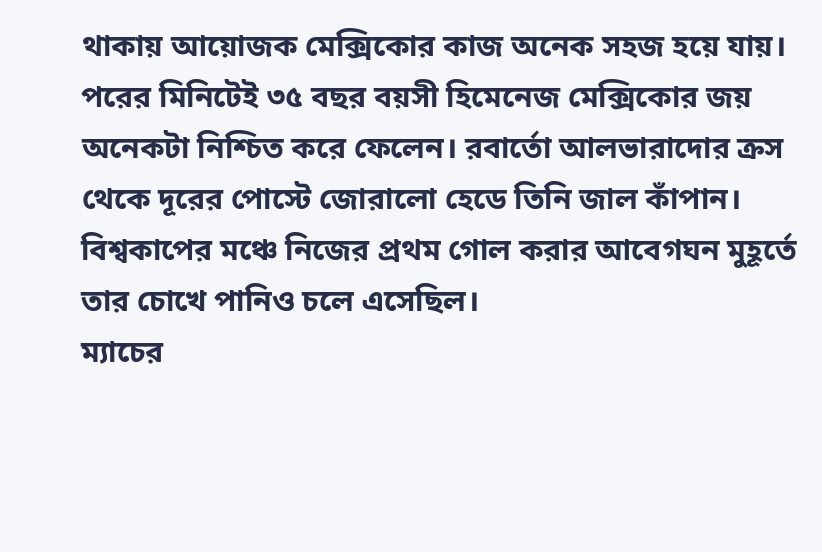থাকায় আয়োজক মেক্সিকোর কাজ অনেক সহজ হয়ে যায়।
পরের মিনিটেই ৩৫ বছর বয়সী হিমেনেজ মেক্সিকোর জয় অনেকটা নিশ্চিত করে ফেলেন। রবার্তো আলভারাদোর ক্রস থেকে দূরের পোস্টে জোরালো হেডে তিনি জাল কাঁপান। বিশ্বকাপের মঞ্চে নিজের প্রথম গোল করার আবেগঘন মুহূর্তে তার চোখে পানিও চলে এসেছিল।
ম্যাচের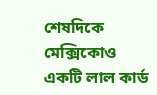শেষদিকে মেক্সিকোও একটি লাল কার্ড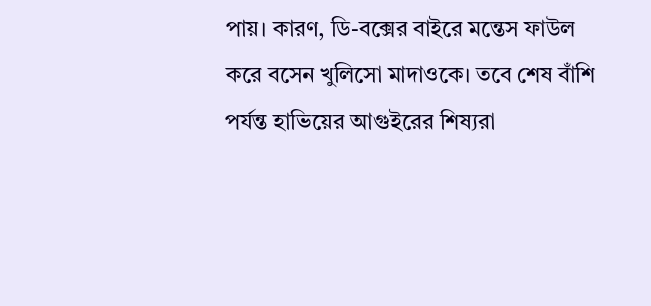পায়। কারণ, ডি-বক্সের বাইরে মন্তেস ফাউল করে বসেন খুলিসো মাদাওকে। তবে শেষ বাঁশি পর্যন্ত হাভিয়ের আগুইরের শিষ্যরা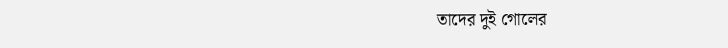তাদের দুই গোলের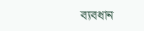ব্যবধান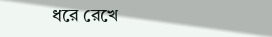ধরে রেখে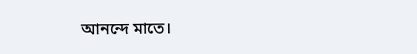আনন্দে মাতে।